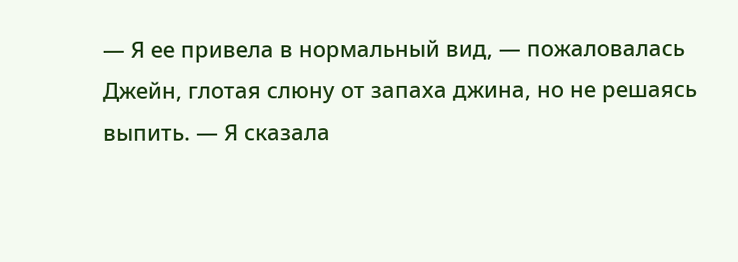— Я ее привела в нормальный вид, — пожаловалась Джейн, глотая слюну от запаха джина, но не решаясь выпить. — Я сказала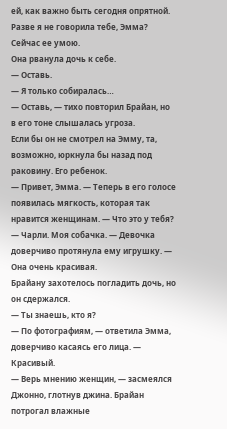ей, как важно быть сегодня опрятной. Разве я не говорила тебе, Эмма? Сейчас ее умою.
Она рванула дочь к себе.
— Оставь.
— Я только собиралась…
— Оставь, — тихо повторил Брайан, но в его тоне слышалась угроза.
Если бы он не смотрел на Эмму, та, возможно, юркнула бы назад под раковину. Его ребенок.
— Привет, Эмма. — Теперь в его голосе появилась мягкость, которая так нравится женщинам. — Что это у тебя?
— Чарли. Моя собачка. — Девочка доверчиво протянула ему игрушку. — Она очень красивая.
Брайану захотелось погладить дочь, но он сдержался.
— Ты знаешь, кто я?
— По фотографиям, — ответила Эмма, доверчиво касаясь его лица. — Красивый.
— Верь мнению женщин, — засмеялся Джонно, глотнув джина. Брайан потрогал влажные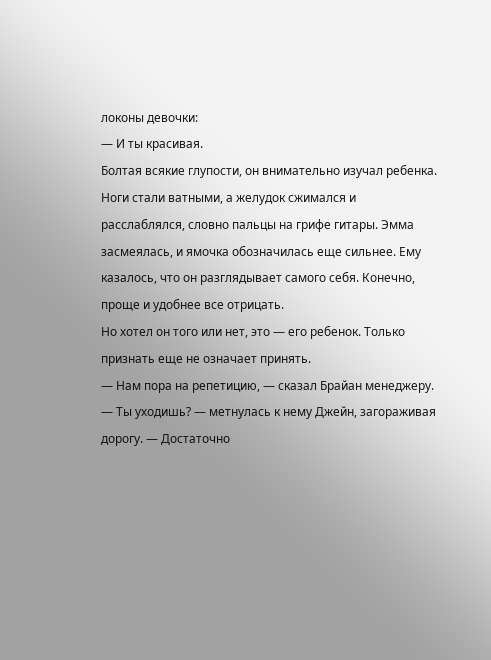локоны девочки:
— И ты красивая.
Болтая всякие глупости, он внимательно изучал ребенка. Ноги стали ватными, а желудок сжимался и расслаблялся, словно пальцы на грифе гитары. Эмма засмеялась, и ямочка обозначилась еще сильнее. Ему казалось, что он разглядывает самого себя. Конечно, проще и удобнее все отрицать.
Но хотел он того или нет, это — его ребенок. Только признать еще не означает принять.
— Нам пора на репетицию, — сказал Брайан менеджеру.
— Ты уходишь? — метнулась к нему Джейн, загораживая дорогу. — Достаточно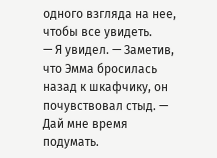одного взгляда на нее, чтобы все увидеть.
— Я увидел. — Заметив, что Эмма бросилась назад к шкафчику, он почувствовал стыд. — Дай мне время подумать.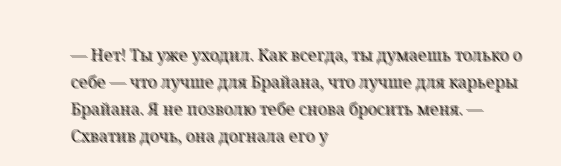— Нет! Ты уже уходил. Как всегда, ты думаешь только о себе — что лучше для Брайана, что лучше для карьеры Брайана. Я не позволю тебе снова бросить меня. — Схватив дочь, она догнала его у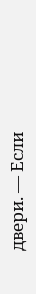двери. — Если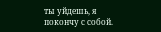ты уйдешь, я покончу с собой.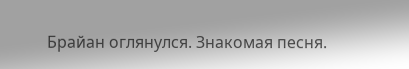Брайан оглянулся. Знакомая песня.